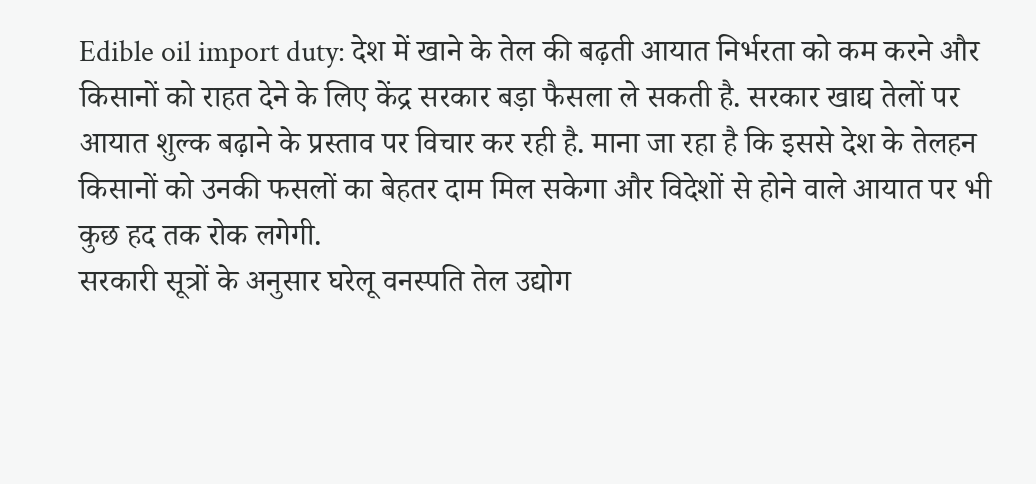Edible oil import duty: देश में खाने के तेल की बढ़ती आयात निर्भरता को कम करने और किसानों को राहत देने के लिए केंद्र सरकार बड़ा फैसला ले सकती है. सरकार खाद्य तेलों पर आयात शुल्क बढ़ाने के प्रस्ताव पर विचार कर रही है. माना जा रहा है कि इससे देश के तेलहन किसानों को उनकी फसलों का बेहतर दाम मिल सकेगा और विदेशों से होने वाले आयात पर भी कुछ हद तक रोक लगेगी.
सरकारी सूत्रों के अनुसार घरेलू वनस्पति तेल उद्योग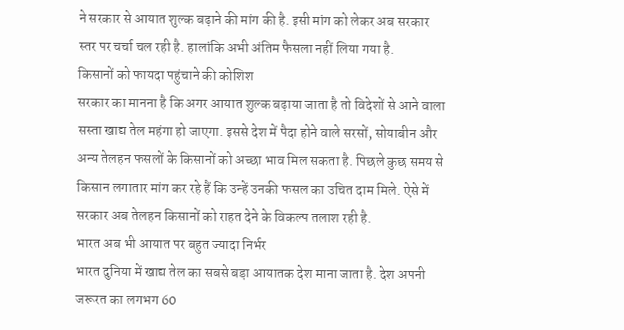ने सरकार से आयात शुल्क बढ़ाने की मांग की है. इसी मांग को लेकर अब सरकार स्तर पर चर्चा चल रही है. हालांकि अभी अंतिम फैसला नहीं लिया गया है.
किसानों को फायदा पहुंचाने की कोशिश
सरकार का मानना है कि अगर आयात शुल्क बढ़ाया जाता है तो विदेशों से आने वाला सस्ता खाद्य तेल महंगा हो जाएगा. इससे देश में पैदा होने वाले सरसों, सोयाबीन और अन्य तेलहन फसलों के किसानों को अच्छा भाव मिल सकता है. पिछले कुछ समय से किसान लगातार मांग कर रहे हैं कि उन्हें उनकी फसल का उचित दाम मिले. ऐसे में सरकार अब तेलहन किसानों को राहत देने के विकल्प तलाश रही है.
भारत अब भी आयात पर बहुत ज्यादा निर्भर
भारत दुनिया में खाद्य तेल का सबसे बड़ा आयातक देश माना जाता है. देश अपनी जरूरत का लगभग 60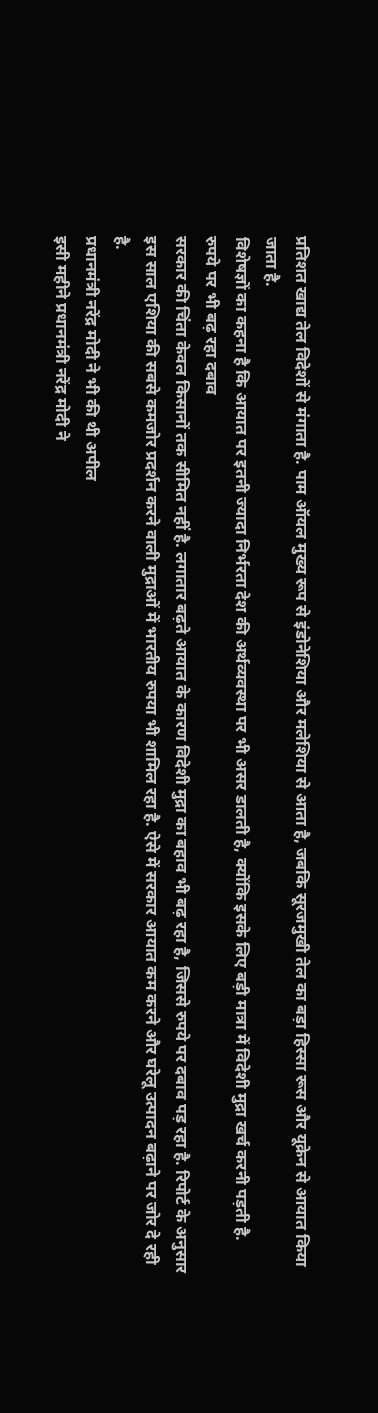प्रतिशत खाद्य तेल विदेशों से मंगाता है. पाम ऑयल मुख्य रूप से इंडोनेशिया और मलेशिया से आता है, जबकि सूरजमुखी तेल का बड़ा हिस्सा रूस और यूक्रेन से आयात किया जाता है.
विशेषज्ञों का कहना है कि आयात पर इतनी ज्यादा निर्भरता देश की अर्थव्यवस्था पर भी असर डालती है, क्योंकि इसके लिए बड़ी मात्रा में विदेशी मुद्रा खर्च करनी पड़ती है.
रुपये पर भी बढ़ रहा दबाव
सरकार की चिंता केवल किसानों तक सीमित नहीं है. लगातार बढ़ते आयात के कारण विदेशी मुद्रा का बहाव भी बढ़ रहा है, जिससे रुपये पर दबाव पड़ रहा है. रिपोर्ट के अनुसार इस साल एशिया की सबसे कमजोर प्रदर्शन करने वाली मुद्राओं में भारतीय रुपया भी शामिल रहा है. ऐसे में सरकार आयात कम करने और घरेलू उत्पादन बढ़ाने पर जोर दे रही है.
प्रधानमंत्री नरेंद्र मोदी ने भी की थी अपील
इसी महीने प्रधानमंत्री नरेंद्र मोदी ने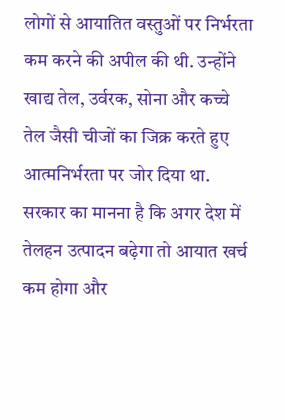लोगों से आयातित वस्तुओं पर निर्भरता कम करने की अपील की थी. उन्होंने खाद्य तेल, उर्वरक, सोना और कच्चे तेल जैसी चीजों का जिक्र करते हुए आत्मनिर्भरता पर जोर दिया था. सरकार का मानना है कि अगर देश में तेलहन उत्पादन बढ़ेगा तो आयात खर्च कम होगा और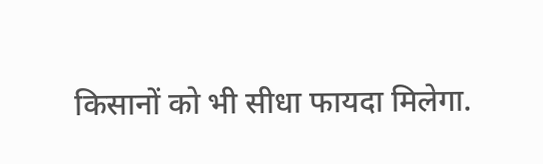किसानों को भी सीधा फायदा मिलेगा.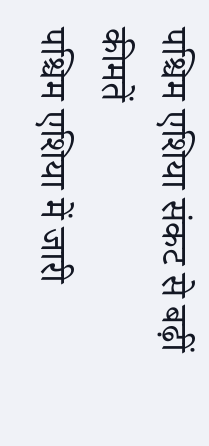पश्चिम एशिया संकट से बढ़ीं कीमतें
पश्चिम एशिया में जारी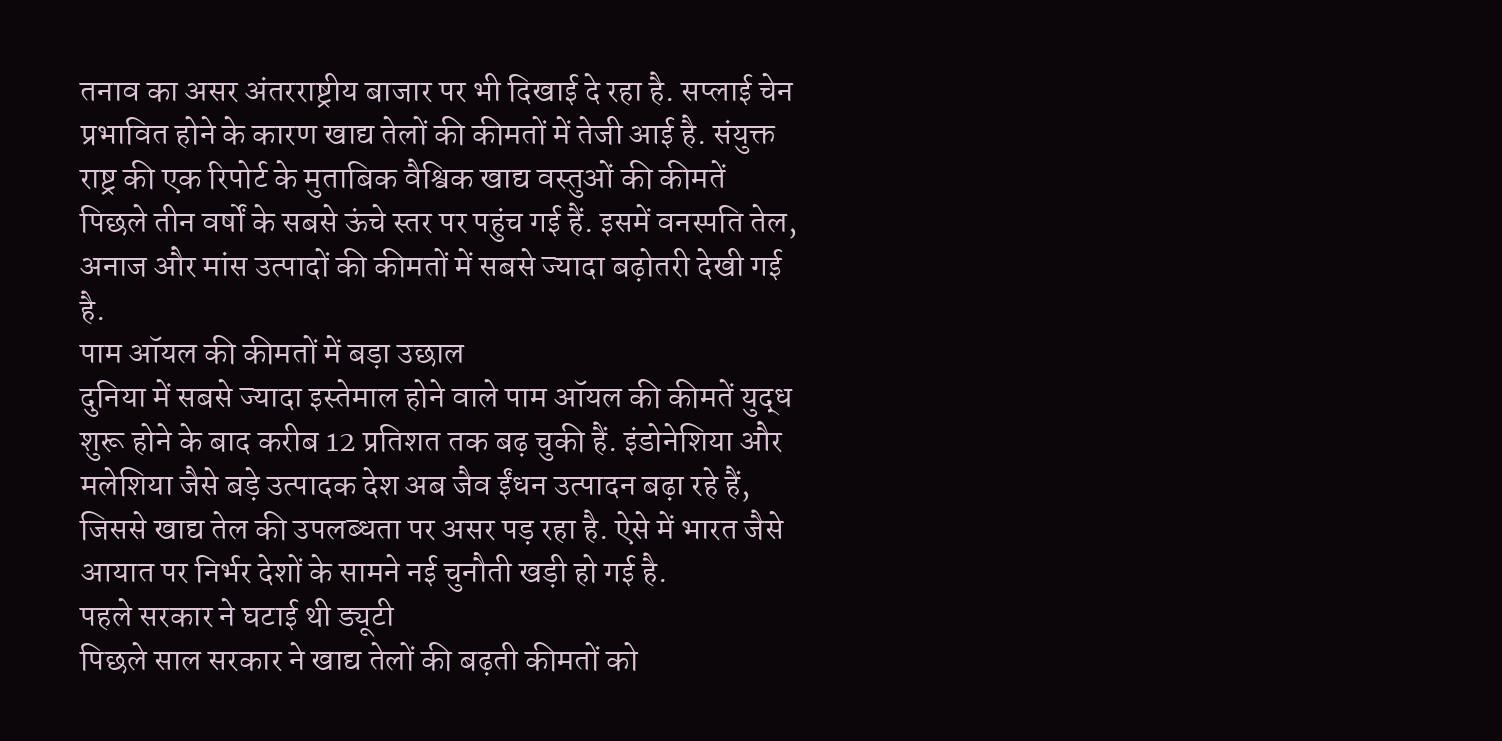तनाव का असर अंतरराष्ट्रीय बाजार पर भी दिखाई दे रहा है. सप्लाई चेन प्रभावित होने के कारण खाद्य तेलों की कीमतों में तेजी आई है. संयुक्त राष्ट्र की एक रिपोर्ट के मुताबिक वैश्विक खाद्य वस्तुओं की कीमतें पिछले तीन वर्षों के सबसे ऊंचे स्तर पर पहुंच गई हैं. इसमें वनस्पति तेल, अनाज और मांस उत्पादों की कीमतों में सबसे ज्यादा बढ़ोतरी देखी गई है.
पाम ऑयल की कीमतों में बड़ा उछाल
दुनिया में सबसे ज्यादा इस्तेमाल होने वाले पाम ऑयल की कीमतें युद्ध शुरू होने के बाद करीब 12 प्रतिशत तक बढ़ चुकी हैं. इंडोनेशिया और मलेशिया जैसे बड़े उत्पादक देश अब जैव ईंधन उत्पादन बढ़ा रहे हैं, जिससे खाद्य तेल की उपलब्धता पर असर पड़ रहा है. ऐसे में भारत जैसे आयात पर निर्भर देशों के सामने नई चुनौती खड़ी हो गई है.
पहले सरकार ने घटाई थी ड्यूटी
पिछले साल सरकार ने खाद्य तेलों की बढ़ती कीमतों को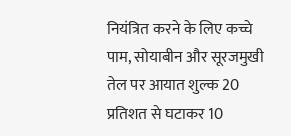नियंत्रित करने के लिए कच्चे पाम, सोयाबीन और सूरजमुखी तेल पर आयात शुल्क 20 प्रतिशत से घटाकर 10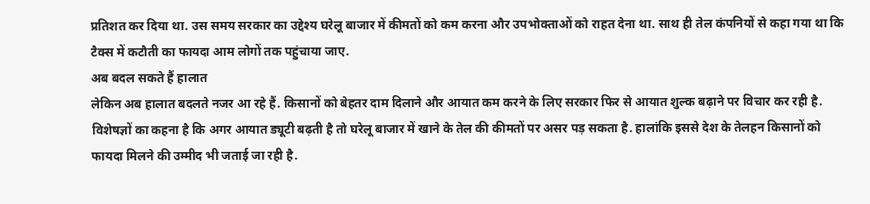प्रतिशत कर दिया था. उस समय सरकार का उद्देश्य घरेलू बाजार में कीमतों को कम करना और उपभोक्ताओं को राहत देना था. साथ ही तेल कंपनियों से कहा गया था कि टैक्स में कटौती का फायदा आम लोगों तक पहुंचाया जाए.
अब बदल सकते हैं हालात
लेकिन अब हालात बदलते नजर आ रहे हैं. किसानों को बेहतर दाम दिलाने और आयात कम करने के लिए सरकार फिर से आयात शुल्क बढ़ाने पर विचार कर रही है. विशेषज्ञों का कहना है कि अगर आयात ड्यूटी बढ़ती है तो घरेलू बाजार में खाने के तेल की कीमतों पर असर पड़ सकता है. हालांकि इससे देश के तेलहन किसानों को फायदा मिलने की उम्मीद भी जताई जा रही है.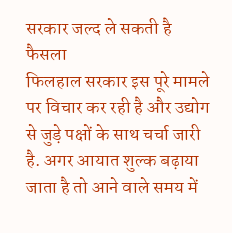सरकार जल्द ले सकती है फैसला
फिलहाल सरकार इस पूरे मामले पर विचार कर रही है और उद्योग से जुड़े पक्षों के साथ चर्चा जारी है. अगर आयात शुल्क बढ़ाया जाता है तो आने वाले समय में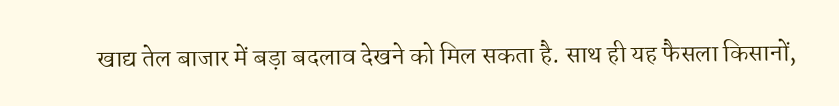खाद्य तेल बाजार में बड़ा बदलाव देखने को मिल सकता है. साथ ही यह फैसला किसानों,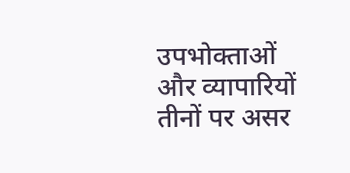उपभोक्ताओं और व्यापारियों तीनों पर असर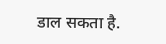डाल सकता है.